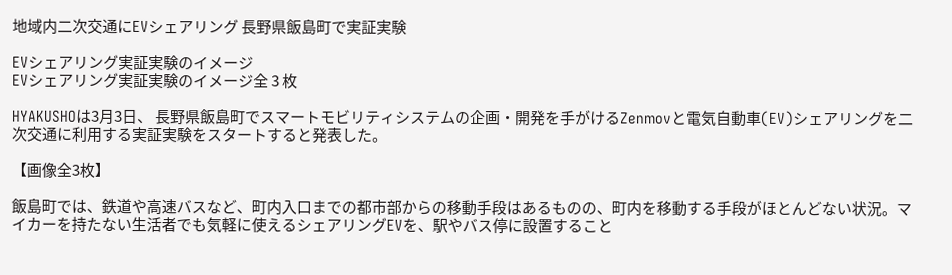地域内二次交通にEVシェアリング 長野県飯島町で実証実験

EVシェアリング実証実験のイメージ
EVシェアリング実証実験のイメージ全 3 枚

HYAKUSHOは3月3日、 長野県飯島町でスマートモビリティシステムの企画・開発を手がけるZenmovと電気自動車(EV)シェアリングを二次交通に利用する実証実験をスタートすると発表した。

【画像全3枚】

飯島町では、鉄道や高速バスなど、町内入口までの都市部からの移動手段はあるものの、町内を移動する手段がほとんどない状況。マイカーを持たない生活者でも気軽に使えるシェアリングEVを、駅やバス停に設置すること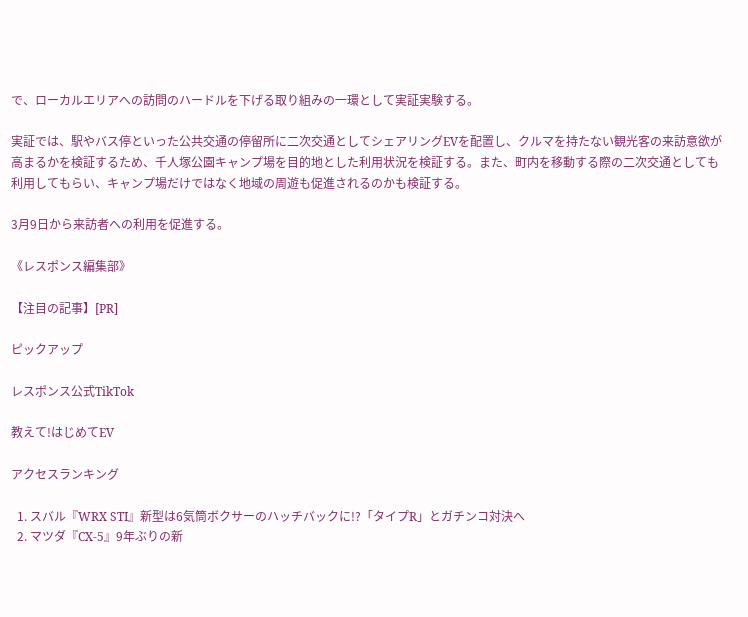で、ローカルエリアへの訪問のハードルを下げる取り組みの一環として実証実験する。

実証では、駅やバス停といった公共交通の停留所に二次交通としてシェアリングEVを配置し、クルマを持たない観光客の来訪意欲が高まるかを検証するため、千人塚公園キャンプ場を目的地とした利用状況を検証する。また、町内を移動する際の二次交通としても利用してもらい、キャンプ場だけではなく地域の周遊も促進されるのかも検証する。

3月9日から来訪者への利用を促進する。

《レスポンス編集部》

【注目の記事】[PR]

ピックアップ

レスポンス公式TikTok

教えて!はじめてEV

アクセスランキング

  1. スバル『WRX STI』新型は6気筒ボクサーのハッチバックに!?「タイプR」とガチンコ対決へ
  2. マツダ『CX-5』9年ぶりの新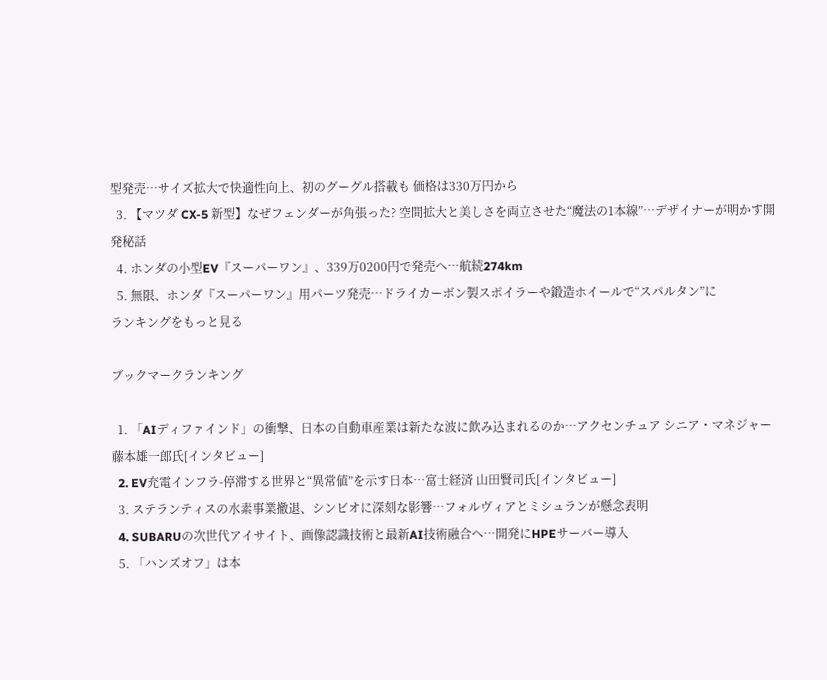型発売…サイズ拡大で快適性向上、初のグーグル搭載も 価格は330万円から
  3. 【マツダ CX-5 新型】なぜフェンダーが角張った? 空間拡大と美しさを両立させた“魔法の1本線”…デザイナーが明かす開発秘話
  4. ホンダの小型EV『スーパーワン』、339万0200円で発売へ…航続274km
  5. 無限、ホンダ『スーパーワン』用パーツ発売…ドライカーボン製スポイラーや鍛造ホイールで“スパルタン”に
ランキングをもっと見る

ブックマークランキング

  1. 「AIディファインド」の衝撃、日本の自動車産業は新たな波に飲み込まれるのか…アクセンチュア シニア・マネジャー 藤本雄一郎氏[インタビュー]
  2. EV充電インフラ-停滞する世界と“異常値”を示す日本…富士経済 山田賢司氏[インタビュー]
  3. ステランティスの水素事業撤退、シンビオに深刻な影響…フォルヴィアとミシュランが懸念表明
  4. SUBARUの次世代アイサイト、画像認識技術と最新AI技術融合へ…開発にHPEサーバー導入
  5. 「ハンズオフ」は本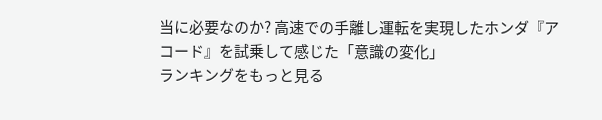当に必要なのか? 高速での手離し運転を実現したホンダ『アコード』を試乗して感じた「意識の変化」
ランキングをもっと見る